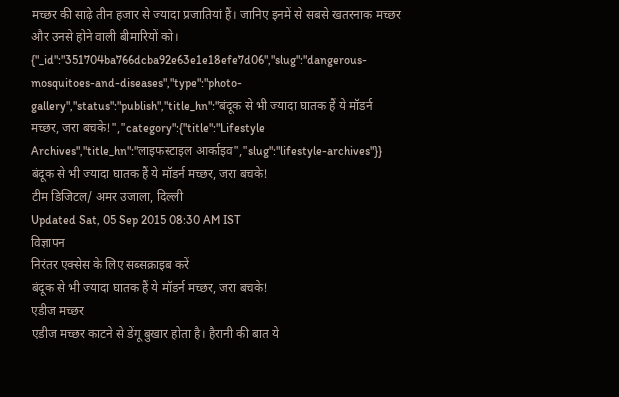मच्छर की साढ़े तीन हजार से ज्यादा प्रजातियां हैं। जानिए इनमें से सबसे खतरनाक मच्छर और उनसे होने वाली बीमारियों को।
{"_id":"351704ba766dcba92e63e1e18efe7d06","slug":"dangerous-mosquitoes-and-diseases","type":"photo-gallery","status":"publish","title_hn":"बंदूक से भी ज्यादा घातक हैं ये मॉडर्न मच्छर, जरा बचके!","category":{"title":"Lifestyle Archives","title_hn":"लाइफस्टाइल आर्काइव","slug":"lifestyle-archives"}}
बंदूक से भी ज्यादा घातक हैं ये मॉडर्न मच्छर, जरा बचके!
टीम डिजिटल/ अमर उजाला, दिल्ली
Updated Sat, 05 Sep 2015 08:30 AM IST
विज्ञापन
निरंतर एक्सेस के लिए सब्सक्राइब करें
बंदूक से भी ज्यादा घातक हैं ये मॉडर्न मच्छर, जरा बचके!
एडीज मच्छर
एडीज मच्छर काटने से डेंगू बुखार होता है। हैरानी की बात ये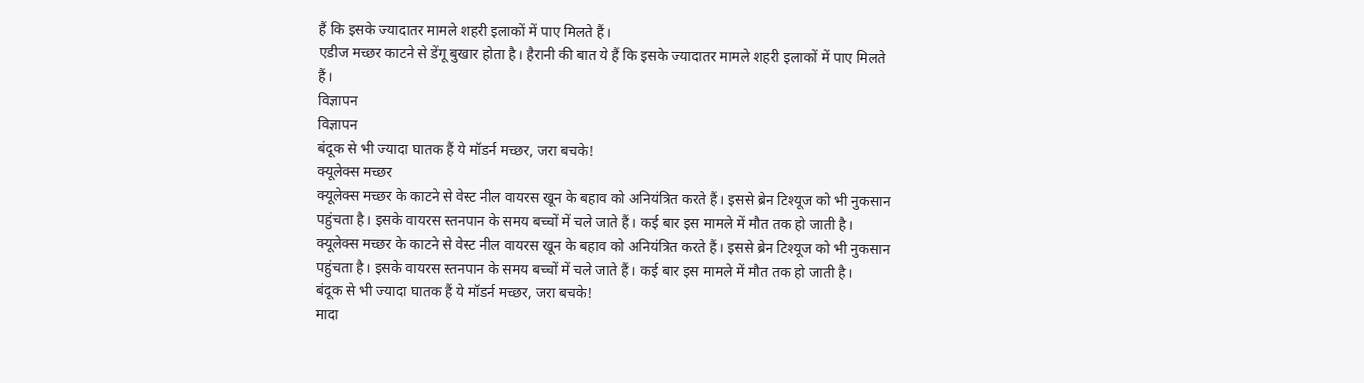हैं कि इसके ज्यादातर मामले शहरी इलाकों में पाए मिलते हैं।
एडीज मच्छर काटने से डेंगू बुखार होता है। हैरानी की बात ये हैं कि इसके ज्यादातर मामले शहरी इलाकों में पाए मिलते हैं।
विज्ञापन
विज्ञापन
बंदूक से भी ज्यादा घातक हैं ये मॉडर्न मच्छर, जरा बचके!
क्यूलेक्स मच्छर
क्यूलेक्स मच्छर के काटने से वेस्ट नील वायरस खून के बहाव को अनियंत्रित करते हैं। इससे ब्रेन टिश्यूज को भी नुकसान पहुंचता है। इसके वायरस स्तनपान के समय बच्चों में चले जाते हैं। कई बार इस मामले में मौत तक हो जाती है।
क्यूलेक्स मच्छर के काटने से वेस्ट नील वायरस खून के बहाव को अनियंत्रित करते हैं। इससे ब्रेन टिश्यूज को भी नुकसान पहुंचता है। इसके वायरस स्तनपान के समय बच्चों में चले जाते हैं। कई बार इस मामले में मौत तक हो जाती है।
बंदूक से भी ज्यादा घातक हैं ये मॉडर्न मच्छर, जरा बचके!
मादा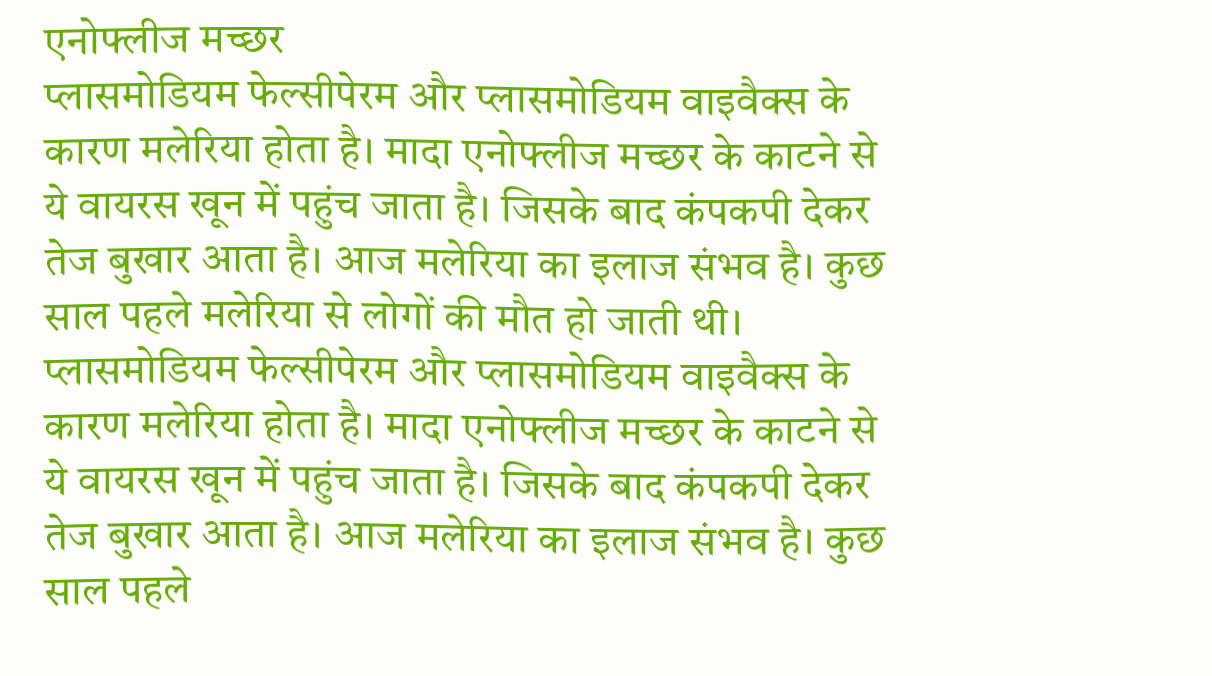एनोफ्लीज मच्छर
प्लासमोडियम फेल्सीपेरम और प्लासमोडियम वाइवैक्स के कारण मलेरिया होता है। मादा एनोफ्लीज मच्छर के काटने से ये वायरस खून में पहुंच जाता है। जिसके बाद कंपकपी देकर तेज बुखार आता है। आज मलेरिया का इलाज संभव है। कुछ साल पहले मलेरिया से लोगों की मौत हो जाती थी।
प्लासमोडियम फेल्सीपेरम और प्लासमोडियम वाइवैक्स के कारण मलेरिया होता है। मादा एनोफ्लीज मच्छर के काटने से ये वायरस खून में पहुंच जाता है। जिसके बाद कंपकपी देकर तेज बुखार आता है। आज मलेरिया का इलाज संभव है। कुछ साल पहले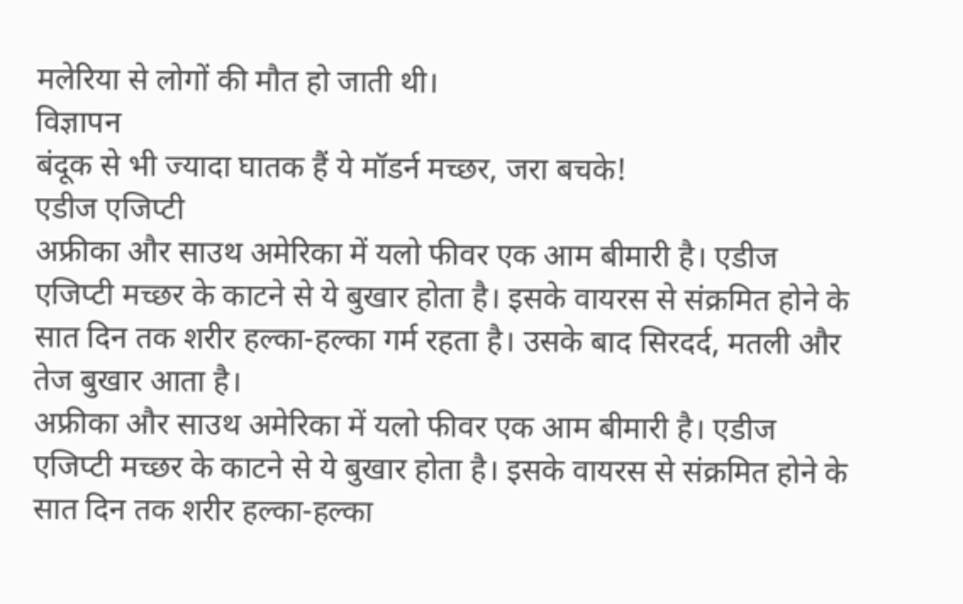मलेरिया से लोगों की मौत हो जाती थी।
विज्ञापन
बंदूक से भी ज्यादा घातक हैं ये मॉडर्न मच्छर, जरा बचके!
एडीज एजिप्टी
अफ्रीका और साउथ अमेरिका में यलो फीवर एक आम बीमारी है। एडीज एजिप्टी मच्छर के काटने से ये बुखार होता है। इसके वायरस से संक्रमित होने के सात दिन तक शरीर हल्का-हल्का गर्म रहता है। उसके बाद सिरदर्द, मतली और तेज बुखार आता है।
अफ्रीका और साउथ अमेरिका में यलो फीवर एक आम बीमारी है। एडीज एजिप्टी मच्छर के काटने से ये बुखार होता है। इसके वायरस से संक्रमित होने के सात दिन तक शरीर हल्का-हल्का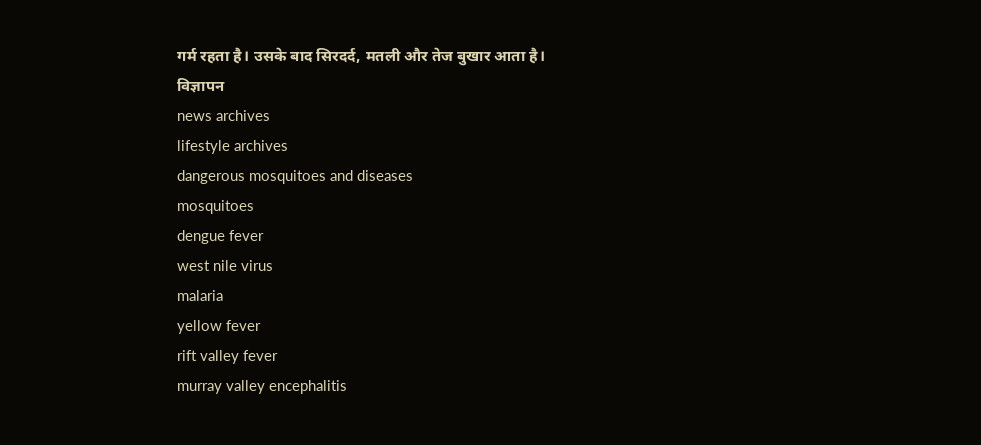गर्म रहता है। उसके बाद सिरदर्द, मतली और तेज बुखार आता है।
विज्ञापन
news archives
lifestyle archives
dangerous mosquitoes and diseases
mosquitoes
dengue fever
west nile virus
malaria
yellow fever
rift valley fever
murray valley encephalitis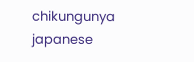chikungunya
japanese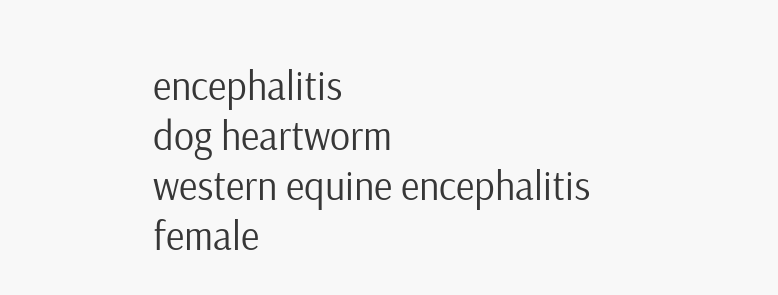encephalitis
dog heartworm
western equine encephalitis
female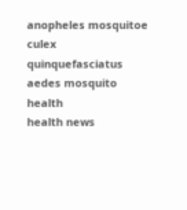anopheles mosquitoe
culex quinquefasciatus
aedes mosquito
health
health news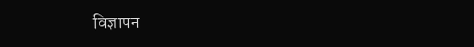विज्ञापन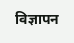विज्ञापन